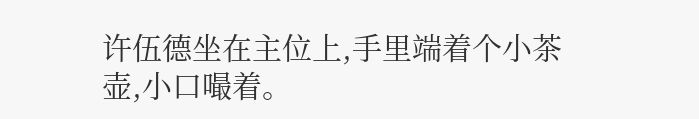许伍德坐在主位上,手里端着个小茶壶,小口嘬着。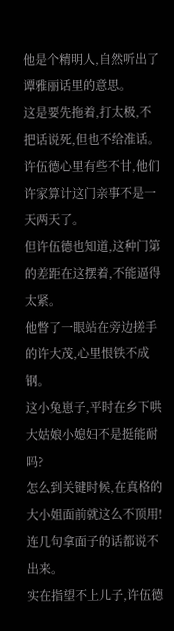他是个精明人,自然听出了谭雅丽话里的意思。
这是要先拖着,打太极,不把话说死,但也不给准话。
许伍德心里有些不甘,他们许家算计这门亲事不是一天两天了。
但许伍德也知道,这种门第的差距在这摆着,不能逼得太紧。
他瞥了一眼站在旁边搓手的许大茂,心里恨铁不成钢。
这小兔崽子,平时在乡下哄大姑娘小媳妇不是挺能耐吗?
怎么到关键时候,在真格的大小姐面前就这么不顶用!连几句拿面子的话都说不出来。
实在指望不上儿子,许伍德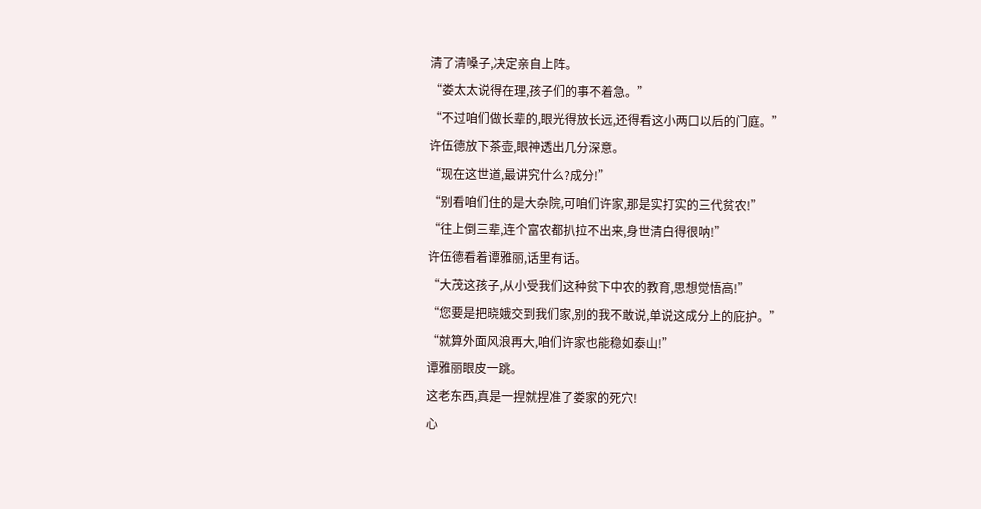清了清嗓子,决定亲自上阵。
“娄太太说得在理,孩子们的事不着急。”
“不过咱们做长辈的,眼光得放长远,还得看这小两口以后的门庭。”
许伍德放下茶壶,眼神透出几分深意。
“现在这世道,最讲究什么?成分!”
“别看咱们住的是大杂院,可咱们许家,那是实打实的三代贫农!”
“往上倒三辈,连个富农都扒拉不出来,身世清白得很呐!”
许伍德看着谭雅丽,话里有话。
“大茂这孩子,从小受我们这种贫下中农的教育,思想觉悟高!”
“您要是把晓娥交到我们家,别的我不敢说,单说这成分上的庇护。”
“就算外面风浪再大,咱们许家也能稳如泰山!”
谭雅丽眼皮一跳。
这老东西,真是一捏就捏准了娄家的死穴!
心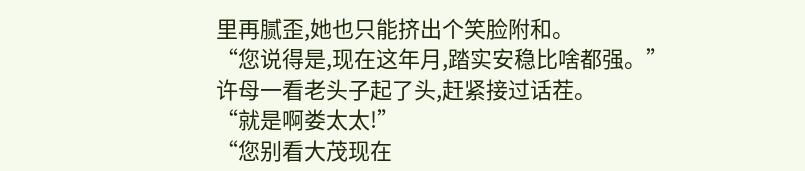里再腻歪,她也只能挤出个笑脸附和。
“您说得是,现在这年月,踏实安稳比啥都强。”
许母一看老头子起了头,赶紧接过话茬。
“就是啊娄太太!”
“您别看大茂现在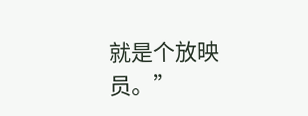就是个放映员。”